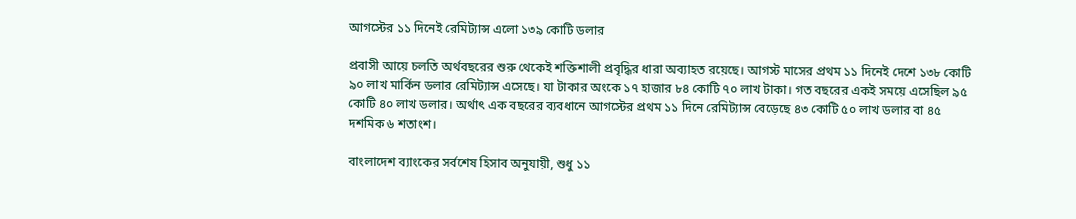আগস্টের ১১ দিনেই রেমিট্যান্স এলো ১৩৯ কোটি ডলার

প্রবাসী আয়ে চলতি অর্থবছরের শুরু থেকেই শক্তিশালী প্রবৃদ্ধির ধারা অব্যাহত রয়েছে। আগস্ট মাসের প্রথম ১১ দিনেই দেশে ১৩৮ কোটি ৯০ লাখ মার্কিন ডলার রেমিট্যান্স এসেছে। যা টাকার অংকে ১৭ হাজার ৮৪ কোটি ৭০ লাখ টাকা। গত বছরের একই সময়ে এসেছিল ৯৫ কোটি ৪০ লাখ ডলার। অর্থাৎ এক বছরের ব্যবধানে আগস্টের প্রথম ১১ দিনে রেমিট্যান্স বেড়েছে ৪৩ কোটি ৫০ লাখ ডলার বা ৪৫ দশমিক ৬ শতাংশ।

বাংলাদেশ ব্যাংকের সর্বশেষ হিসাব অনুযায়ী, শুধু ১১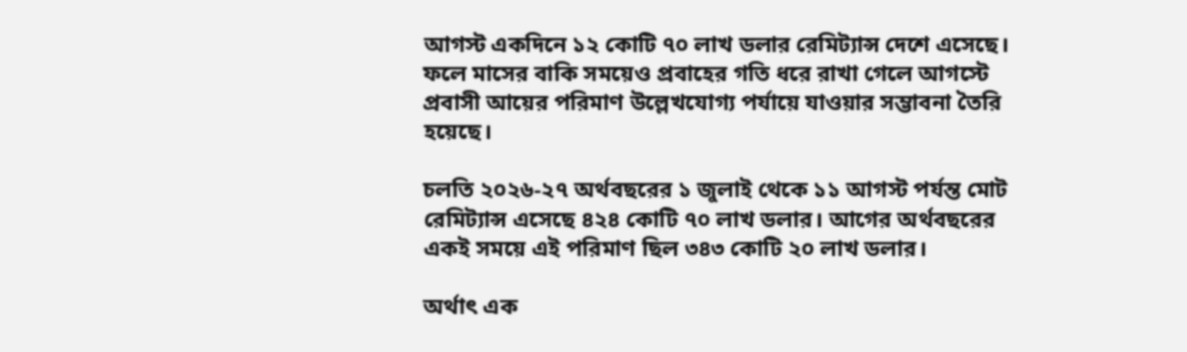আগস্ট একদিনে ১২ কোটি ৭০ লাখ ডলার রেমিট্যান্স দেশে এসেছে। ফলে মাসের বাকি সময়েও প্রবাহের গতি ধরে রাখা গেলে আগস্টে প্রবাসী আয়ের পরিমাণ উল্লেখযোগ্য পর্যায়ে যাওয়ার সম্ভাবনা তৈরি হয়েছে।

চলতি ২০২৬-২৭ অর্থবছরের ১ জুলাই থেকে ১১ আগস্ট পর্যন্ত মোট রেমিট্যান্স এসেছে ৪২৪ কোটি ৭০ লাখ ডলার। আগের অর্থবছরের একই সময়ে এই পরিমাণ ছিল ৩৪৩ কোটি ২০ লাখ ডলার।

অর্থাৎ এক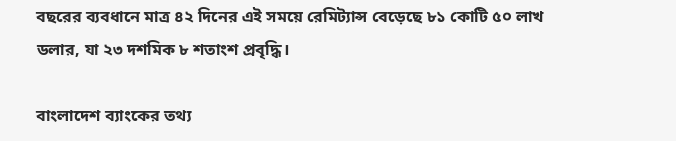বছরের ব্যবধানে মাত্র ৪২ দিনের এই সময়ে রেমিট্যান্স বেড়েছে ৮১ কোটি ৫০ লাখ ডলার, যা ২৩ দশমিক ৮ শতাংশ প্রবৃদ্ধি।

বাংলাদেশ ব্যাংকের তথ্য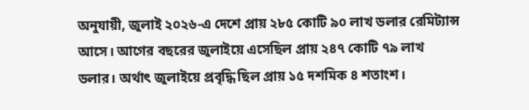অনুযায়ী, জুলাই ২০২৬-এ দেশে প্রায় ২৮৫ কোটি ৯০ লাখ ডলার রেমিট্যান্স আসে। আগের বছরের জুলাইয়ে এসেছিল প্রায় ২৪৭ কোটি ৭৯ লাখ ডলার। অর্থাৎ জুলাইয়ে প্রবৃদ্ধি ছিল প্রায় ১৫ দশমিক ৪ শতাংশ।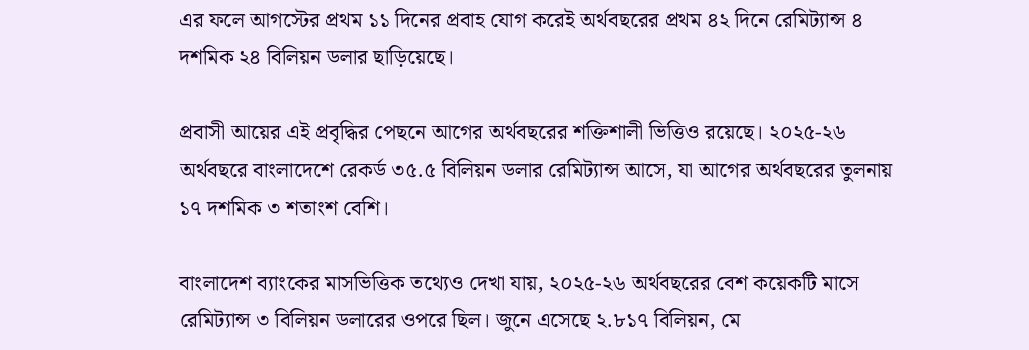এর ফলে আগস্টের প্রথম ১১ দিনের প্রবাহ যোগ করেই অর্থবছরের প্রথম ৪২ দিনে রেমিট্যান্স ৪ দশমিক ২৪ বিলিয়ন ডলার ছাড়িয়েছে।

প্রবাসী আয়ের এই প্রবৃদ্ধির পেছনে আগের অর্থবছরের শক্তিশালী ভিত্তিও রয়েছে। ২০২৫-২৬ অর্থবছরে বাংলাদেশে রেকর্ড ৩৫.৫ বিলিয়ন ডলার রেমিট্যান্স আসে, যা আগের অর্থবছরের তুলনায় ১৭ দশমিক ৩ শতাংশ বেশি।

বাংলাদেশ ব্যাংকের মাসভিত্তিক তথ্যেও দেখা যায়, ২০২৫-২৬ অর্থবছরের বেশ কয়েকটি মাসে রেমিট্যান্স ৩ বিলিয়ন ডলারের ওপরে ছিল। জুনে এসেছে ২.৮১৭ বিলিয়ন, মে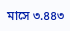মাসে ৩.৪৪৩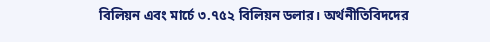বিলিয়ন এবং মার্চে ৩.৭৫২ বিলিয়ন ডলার। অর্থনীতিবিদদের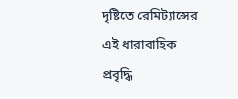দৃষ্টিতে রেমিট্যান্সের এই ধারাবাহিক প্রবৃদ্ধি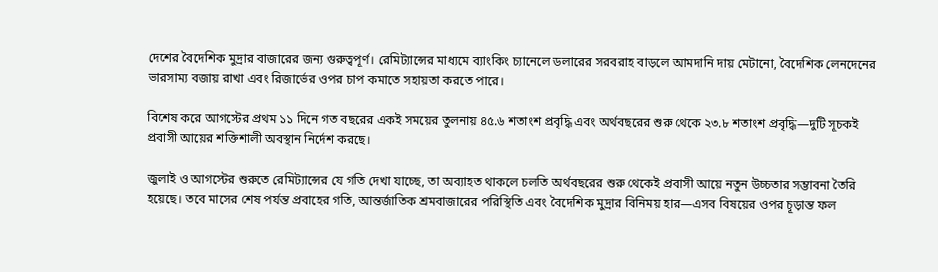দেশের বৈদেশিক মুদ্রার বাজারের জন্য গুরুত্বপূর্ণ। রেমিট্যান্সের মাধ্যমে ব্যাংকিং চ্যানেলে ডলারের সরবরাহ বাড়লে আমদানি দায় মেটানো, বৈদেশিক লেনদেনের ভারসাম্য বজায় রাখা এবং রিজার্ভের ওপর চাপ কমাতে সহায়তা করতে পারে।

বিশেষ করে আগস্টের প্রথম ১১ দিনে গত বছরের একই সময়ের তুলনায় ৪৫.৬ শতাংশ প্রবৃদ্ধি এবং অর্থবছরের শুরু থেকে ২৩.৮ শতাংশ প্রবৃদ্ধি—দুটি সূচকই প্রবাসী আয়ের শক্তিশালী অবস্থান নির্দেশ করছে।

জুলাই ও আগস্টের শুরুতে রেমিট্যান্সের যে গতি দেখা যাচ্ছে, তা অব্যাহত থাকলে চলতি অর্থবছরের শুরু থেকেই প্রবাসী আয়ে নতুন উচ্চতার সম্ভাবনা তৈরি হয়েছে। তবে মাসের শেষ পর্যন্ত প্রবাহের গতি, আন্তর্জাতিক শ্রমবাজারের পরিস্থিতি এবং বৈদেশিক মুদ্রার বিনিময় হার—এসব বিষয়ের ওপর চূড়ান্ত ফল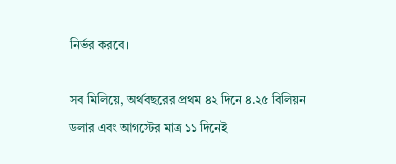নির্ভর করবে।

সব মিলিয়ে, অর্থবছরের প্রথম ৪২ দিনে ৪.২৫ বিলিয়ন ডলার এবং আগস্টের মাত্র ১১ দিনেই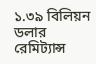১.৩৯ বিলিয়ন ডলার রেমিট্যান্স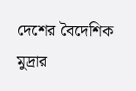দেশের বৈদেশিক মুদ্রার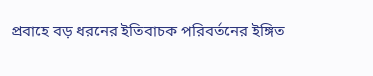প্রবাহে বড় ধরনের ইতিবাচক পরিবর্তনের ইঙ্গিত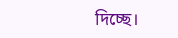দিচ্ছে।